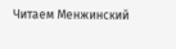Читаем Менжинский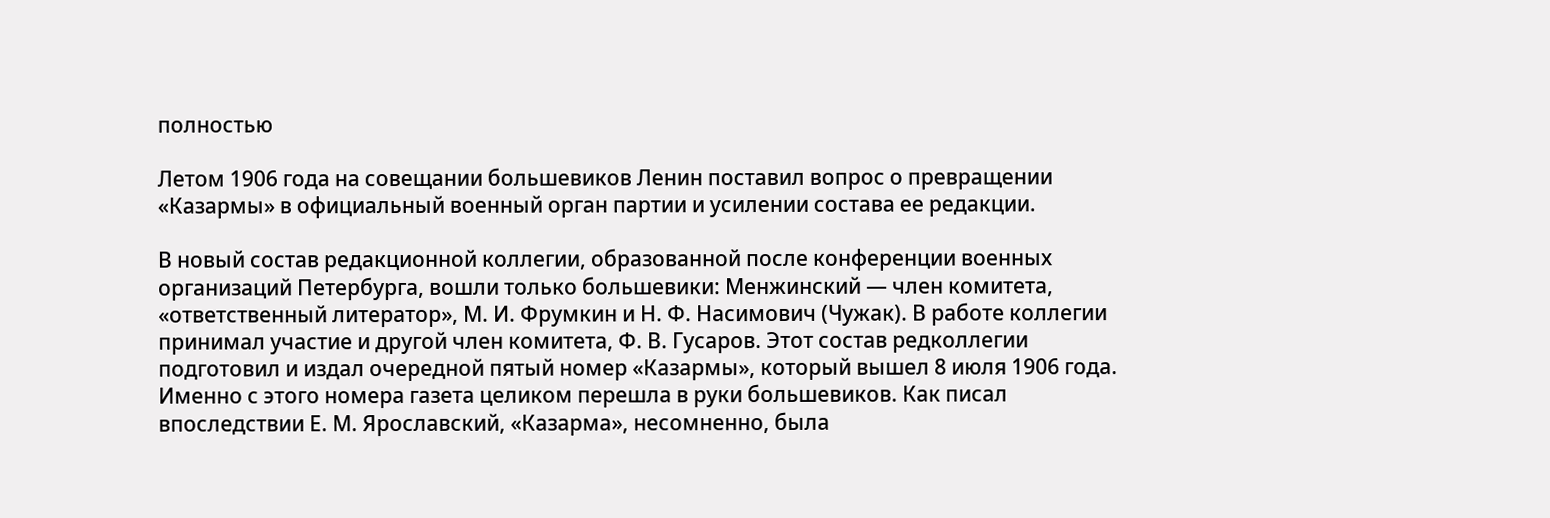полностью

Летом 1906 года на совещании большевиков Ленин поставил вопрос о превращении «Казармы» в официальный военный орган партии и усилении состава ее редакции.

В новый состав редакционной коллегии, образованной после конференции военных организаций Петербурга, вошли только большевики: Менжинский — член комитета, «ответственный литератор», М. И. Фрумкин и Н. Ф. Насимович (Чужак). В работе коллегии принимал участие и другой член комитета, Ф. В. Гусаров. Этот состав редколлегии подготовил и издал очередной пятый номер «Казармы», который вышел 8 июля 1906 года. Именно с этого номера газета целиком перешла в руки большевиков. Как писал впоследствии Е. М. Ярославский, «Казарма», несомненно, была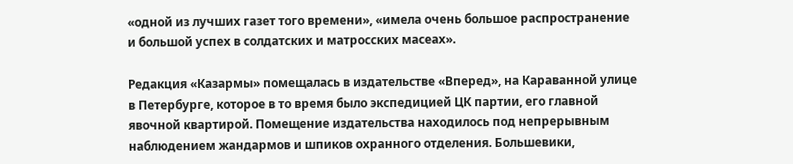«одной из лучших газет того времени», «имела очень большое распространение и большой успех в солдатских и матросских масеах».

Редакция «Казармы» помещалась в издательстве «Вперед», на Караванной улице в Петербурге, которое в то время было экспедицией ЦК партии, его главной явочной квартирой. Помещение издательства находилось под непрерывным наблюдением жандармов и шпиков охранного отделения. Большевики,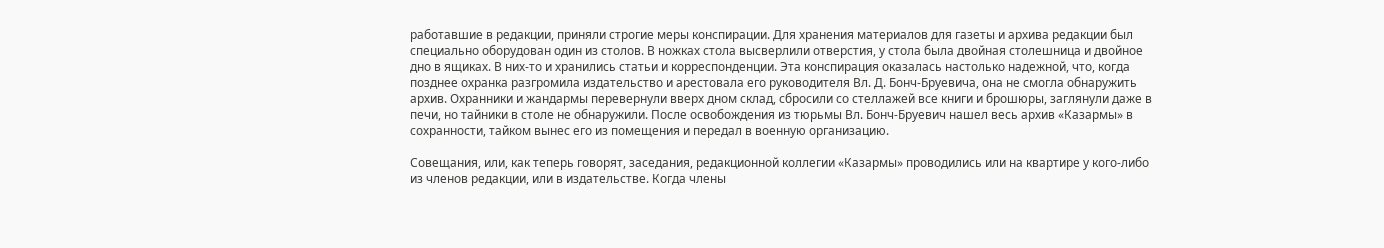работавшие в редакции, приняли строгие меры конспирации. Для хранения материалов для газеты и архива редакции был специально оборудован один из столов. В ножках стола высверлили отверстия, у стола была двойная столешница и двойное дно в ящиках. В них-то и хранились статьи и корреспонденции. Эта конспирация оказалась настолько надежной, что, когда позднее охранка разгромила издательство и арестовала его руководителя Вл. Д. Бонч-Бруевича, она не смогла обнаружить архив. Охранники и жандармы перевернули вверх дном склад, сбросили со стеллажей все книги и брошюры, заглянули даже в печи, но тайники в столе не обнаружили. После освобождения из тюрьмы Вл. Бонч-Бруевич нашел весь архив «Казармы» в сохранности, тайком вынес его из помещения и передал в военную организацию.

Совещания, или, как теперь говорят, заседания, редакционной коллегии «Казармы» проводились или на квартире у кого-либо из членов редакции, или в издательстве. Когда члены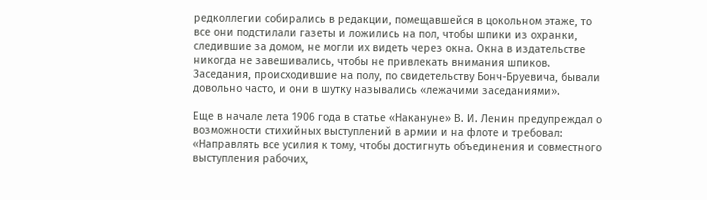редколлегии собирались в редакции, помещавшейся в цокольном этаже, то все они подстилали газеты и ложились на пол, чтобы шпики из охранки, следившие за домом, не могли их видеть через окна. Окна в издательстве никогда не завешивались, чтобы не привлекать внимания шпиков. Заседания, происходившие на полу, по свидетельству Бонч-Бруевича, бывали довольно часто, и они в шутку назывались «лежачими заседаниями».

Еще в начале лета 1906 года в статье «Накануне» В. И. Ленин предупреждал о возможности стихийных выступлений в армии и на флоте и требовал: «Направлять все усилия к тому, чтобы достигнуть объединения и совместного выступления рабочих,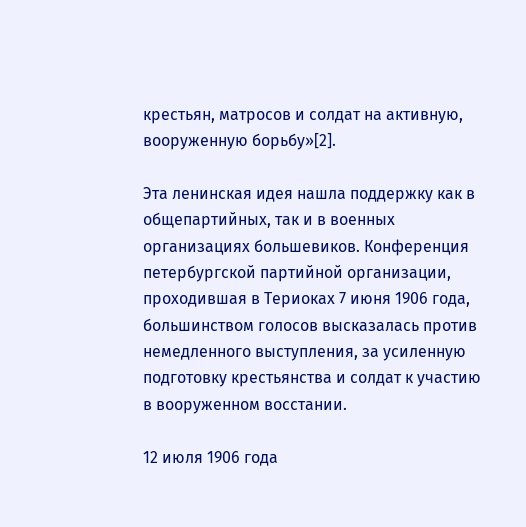крестьян, матросов и солдат на активную, вооруженную борьбу»[2].

Эта ленинская идея нашла поддержку как в общепартийных, так и в военных организациях большевиков. Конференция петербургской партийной организации, проходившая в Териоках 7 июня 1906 года, большинством голосов высказалась против немедленного выступления, за усиленную подготовку крестьянства и солдат к участию в вооруженном восстании.

12 июля 1906 года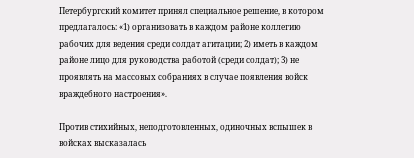Петербургский комитет принял специальное решение, в котором предлагалось: «1) организовать в каждом районе коллегию рабочих для ведения среди солдат агитации; 2) иметь в каждом районе лицо для руководства работой (среди солдат); 3) не проявлять на массовых собраниях в случае появления войск враждебного настроения».

Против стихийных, неподготовленных, одиночных вспышек в войсках высказалась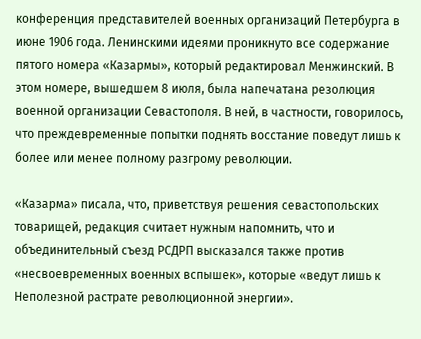конференция представителей военных организаций Петербурга в июне 1906 года. Ленинскими идеями проникнуто все содержание пятого номера «Казармы», который редактировал Менжинский. В этом номере, вышедшем 8 июля, была напечатана резолюция военной организации Севастополя. В ней, в частности, говорилось, что преждевременные попытки поднять восстание поведут лишь к более или менее полному разгрому революции.

«Казарма» писала, что, приветствуя решения севастопольских товарищей, редакция считает нужным напомнить, что и объединительный съезд РСДРП высказался также против «несвоевременных военных вспышек», которые «ведут лишь к Неполезной растрате революционной энергии».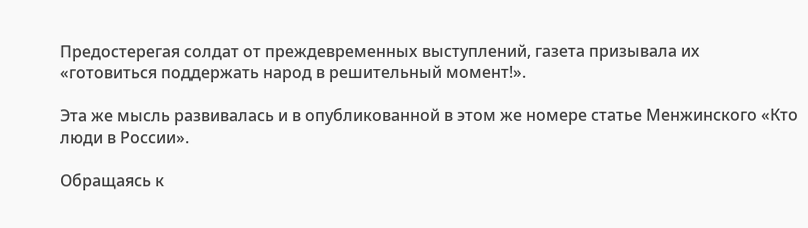Предостерегая солдат от преждевременных выступлений, газета призывала их «готовиться поддержать народ в решительный момент!».

Эта же мысль развивалась и в опубликованной в этом же номере статье Менжинского «Кто люди в России».

Обращаясь к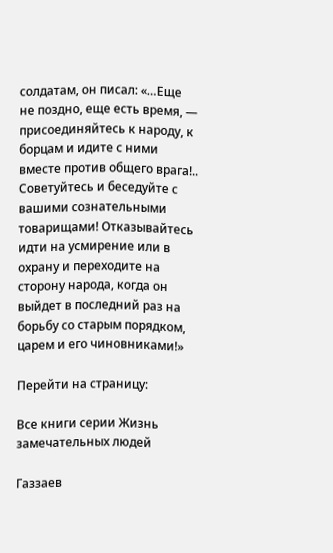солдатам, он писал: «…Еще не поздно, еще есть время, — присоединяйтесь к народу, к борцам и идите с ними вместе против общего врага!.. Советуйтесь и беседуйте с вашими сознательными товарищами! Отказывайтесь идти на усмирение или в охрану и переходите на сторону народа, когда он выйдет в последний раз на борьбу со старым порядком, царем и его чиновниками!»

Перейти на страницу:

Все книги серии Жизнь замечательных людей

Газзаев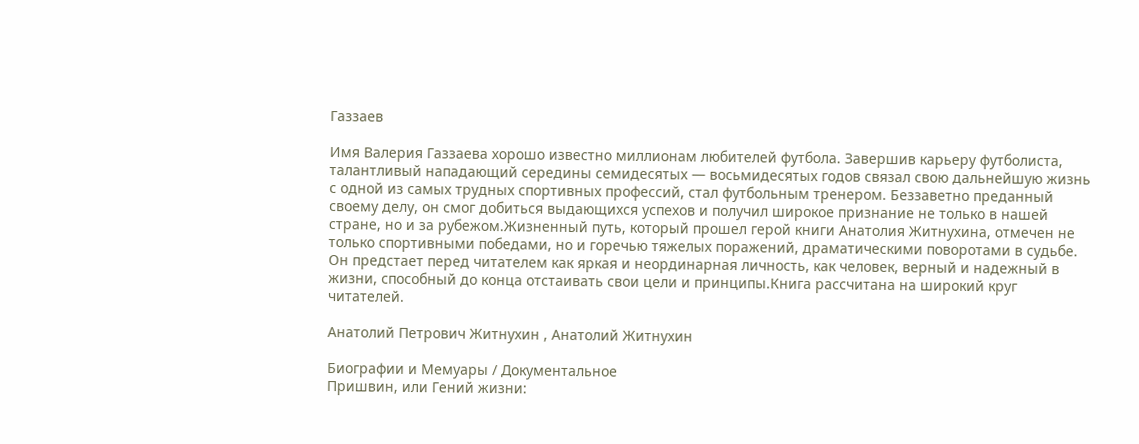Газзаев

Имя Валерия Газзаева хорошо известно миллионам любителей футбола. Завершив карьеру футболиста, талантливый нападающий середины семидесятых — восьмидесятых годов связал свою дальнейшую жизнь с одной из самых трудных спортивных профессий, стал футбольным тренером. Беззаветно преданный своему делу, он смог добиться выдающихся успехов и получил широкое признание не только в нашей стране, но и за рубежом.Жизненный путь, который прошел герой книги Анатолия Житнухина, отмечен не только спортивными победами, но и горечью тяжелых поражений, драматическими поворотами в судьбе. Он предстает перед читателем как яркая и неординарная личность, как человек, верный и надежный в жизни, способный до конца отстаивать свои цели и принципы.Книга рассчитана на широкий круг читателей.

Анатолий Петрович Житнухин , Анатолий Житнухин

Биографии и Мемуары / Документальное
Пришвин, или Гений жизни: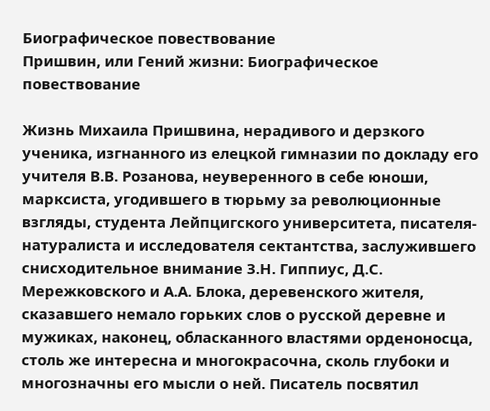Биографическое повествование
Пришвин, или Гений жизни: Биографическое повествование

Жизнь Михаила Пришвина, нерадивого и дерзкого ученика, изгнанного из елецкой гимназии по докладу его учителя В.В. Розанова, неуверенного в себе юноши, марксиста, угодившего в тюрьму за революционные взгляды, студента Лейпцигского университета, писателя-натуралиста и исследователя сектантства, заслужившего снисходительное внимание З.Н. Гиппиус, Д.С. Мережковского и А.А. Блока, деревенского жителя, сказавшего немало горьких слов о русской деревне и мужиках, наконец, обласканного властями орденоносца, столь же интересна и многокрасочна, сколь глубоки и многозначны его мысли о ней. Писатель посвятил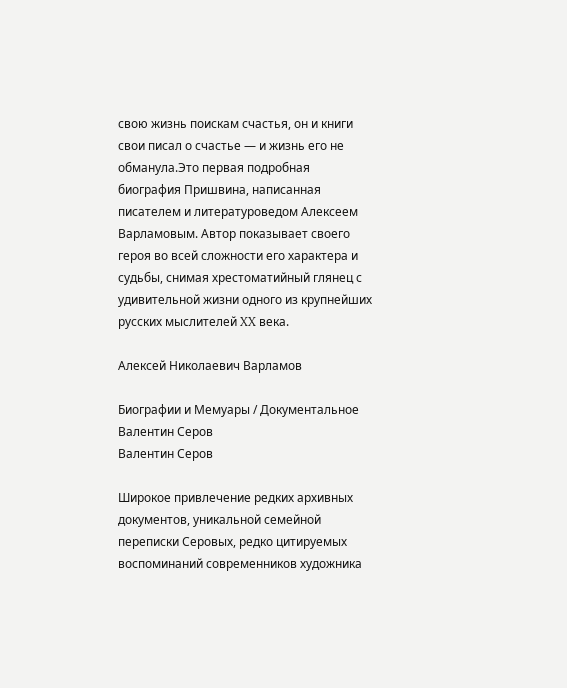свою жизнь поискам счастья, он и книги свои писал о счастье — и жизнь его не обманула.Это первая подробная биография Пришвина, написанная писателем и литературоведом Алексеем Варламовым. Автор показывает своего героя во всей сложности его характера и судьбы, снимая хрестоматийный глянец с удивительной жизни одного из крупнейших русских мыслителей XX века.

Алексей Николаевич Варламов

Биографии и Мемуары / Документальное
Валентин Серов
Валентин Серов

Широкое привлечение редких архивных документов, уникальной семейной переписки Серовых, редко цитируемых воспоминаний современников художника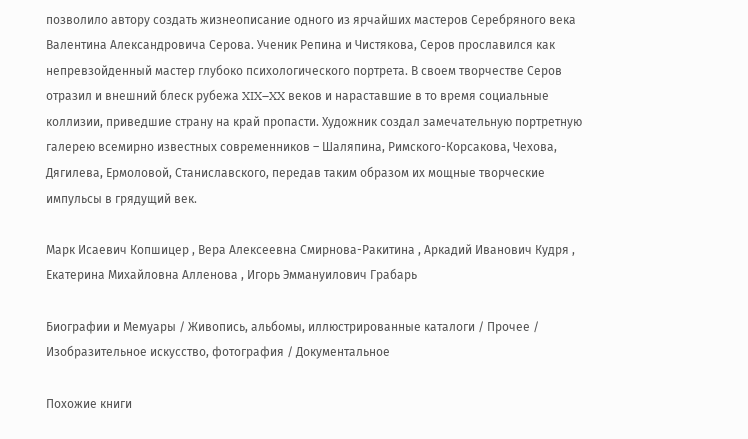позволило автору создать жизнеописание одного из ярчайших мастеров Серебряного века Валентина Александровича Серова. Ученик Репина и Чистякова, Серов прославился как непревзойденный мастер глубоко психологического портрета. В своем творчестве Серов отразил и внешний блеск рубежа XIX–XX веков и нараставшие в то время социальные коллизии, приведшие страну на край пропасти. Художник создал замечательную портретную галерею всемирно известных современников – Шаляпина, Римского-Корсакова, Чехова, Дягилева, Ермоловой, Станиславского, передав таким образом их мощные творческие импульсы в грядущий век.

Марк Исаевич Копшицер , Вера Алексеевна Смирнова-Ракитина , Аркадий Иванович Кудря , Екатерина Михайловна Алленова , Игорь Эммануилович Грабарь

Биографии и Мемуары / Живопись, альбомы, иллюстрированные каталоги / Прочее / Изобразительное искусство, фотография / Документальное

Похожие книги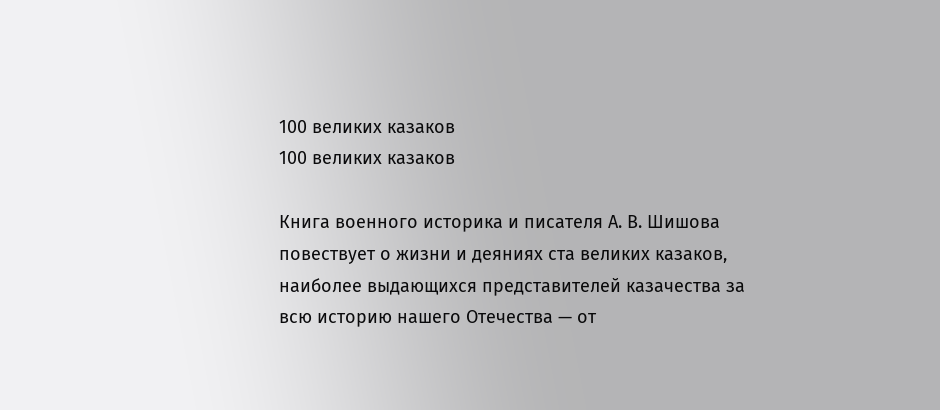100 великих казаков
100 великих казаков

Книга военного историка и писателя А. В. Шишова повествует о жизни и деяниях ста великих казаков, наиболее выдающихся представителей казачества за всю историю нашего Отечества — от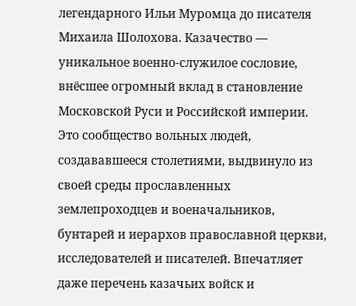легендарного Ильи Муромца до писателя Михаила Шолохова. Казачество — уникальное военно-служилое сословие, внёсшее огромный вклад в становление Московской Руси и Российской империи. Это сообщество вольных людей, создававшееся столетиями, выдвинуло из своей среды прославленных землепроходцев и военачальников, бунтарей и иерархов православной церкви, исследователей и писателей. Впечатляет даже перечень казачьих войск и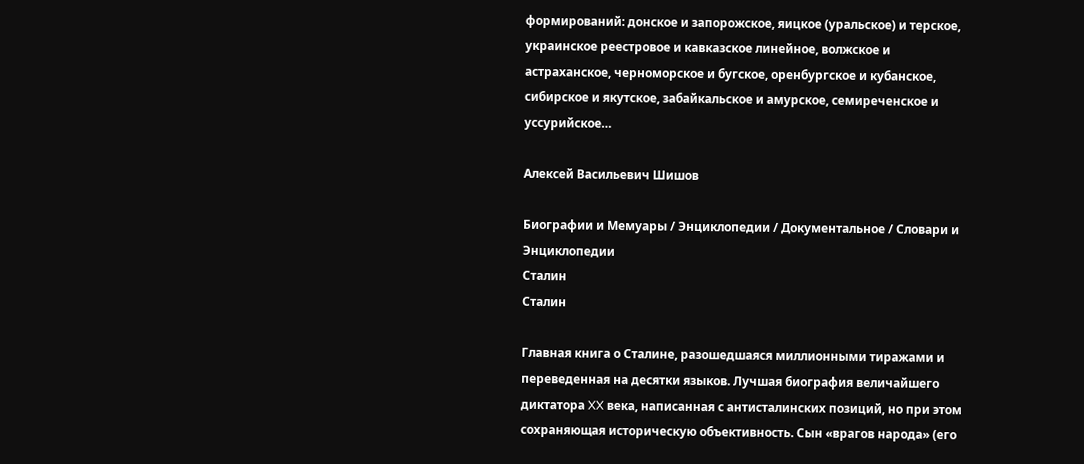формирований: донское и запорожское, яицкое (уральское) и терское, украинское реестровое и кавказское линейное, волжское и астраханское, черноморское и бугское, оренбургское и кубанское, сибирское и якутское, забайкальское и амурское, семиреченское и уссурийское…

Алексей Васильевич Шишов

Биографии и Мемуары / Энциклопедии / Документальное / Словари и Энциклопедии
Сталин
Сталин

Главная книга о Сталине, разошедшаяся миллионными тиражами и переведенная на десятки языков. Лучшая биография величайшего диктатора XX века, написанная с антисталинских позиций, но при этом сохраняющая историческую объективность. Сын «врагов народа» (его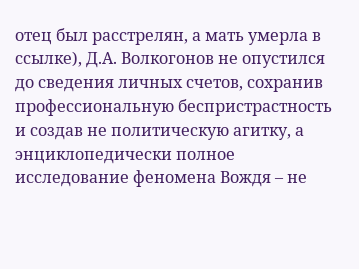отец был расстрелян, а мать умерла в ссылке), Д.А. Волкогонов не опустился до сведения личных счетов, сохранив профессиональную беспристрастность и создав не политическую агитку, а энциклопедически полное исследование феномена Вождя – не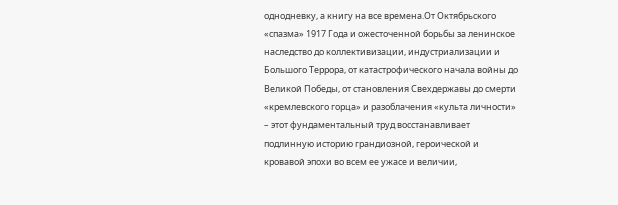однодневку, а книгу на все времена.От Октябрьского «спазма» 1917 Года и ожесточенной борьбы за ленинское наследство до коллективизации, индустриализации и Большого Террора, от катастрофического начала войны до Великой Победы, от становления Свехдержавы до смерти «кремлевского горца» и разоблачения «культа личности» – этот фундаментальный труд восстанавливает подлинную историю грандиозной, героической и кровавой эпохи во всем ее ужасе и величии,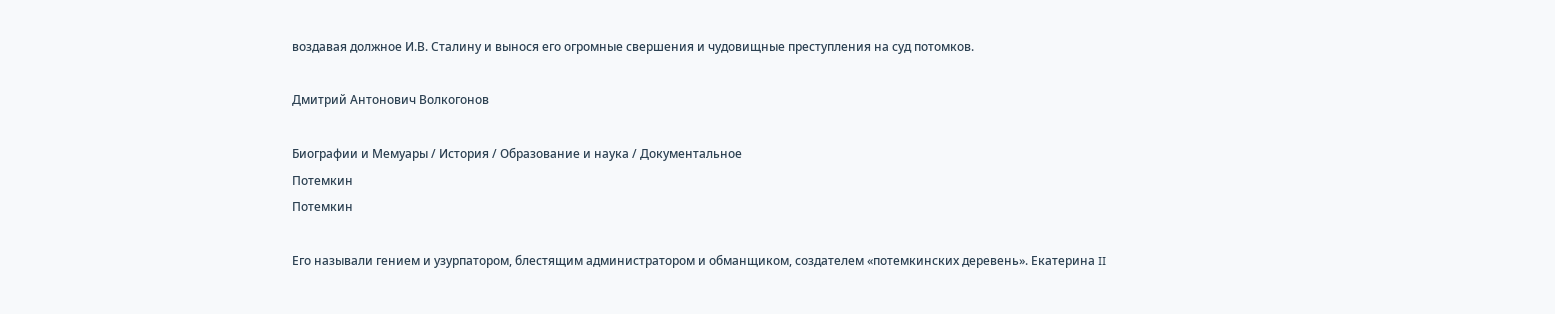воздавая должное И.В. Сталину и вынося его огромные свершения и чудовищные преступления на суд потомков.

Дмитрий Антонович Волкогонов

Биографии и Мемуары / История / Образование и наука / Документальное
Потемкин
Потемкин

Его называли гением и узурпатором, блестящим администратором и обманщиком, создателем «потемкинских деревень». Екатерина II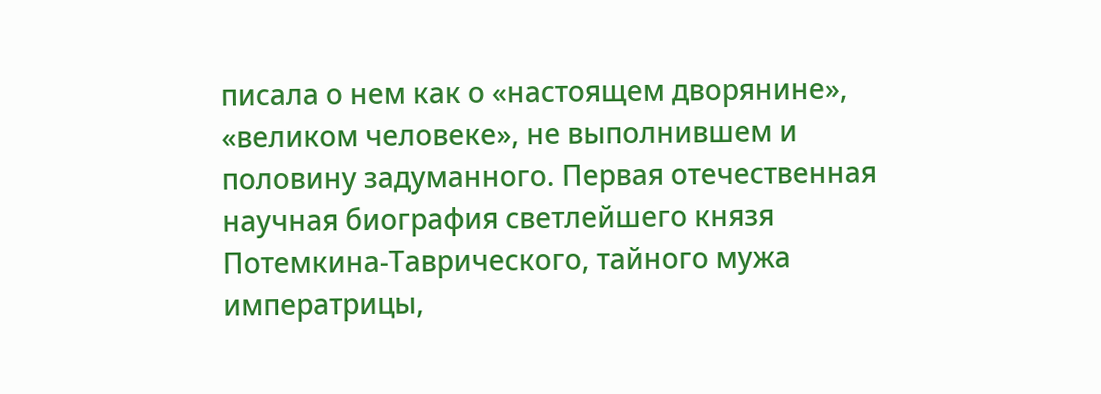писала о нем как о «настоящем дворянине», «великом человеке», не выполнившем и половину задуманного. Первая отечественная научная биография светлейшего князя Потемкина-Таврического, тайного мужа императрицы,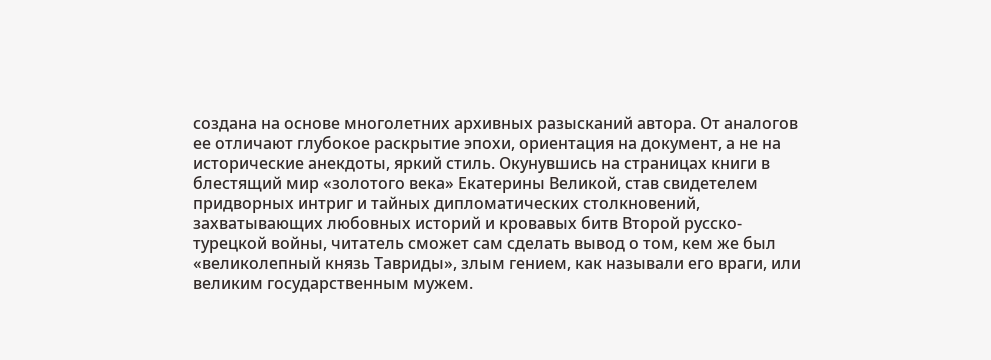создана на основе многолетних архивных разысканий автора. От аналогов ее отличают глубокое раскрытие эпохи, ориентация на документ, а не на исторические анекдоты, яркий стиль. Окунувшись на страницах книги в блестящий мир «золотого века» Екатерины Великой, став свидетелем придворных интриг и тайных дипломатических столкновений, захватывающих любовных историй и кровавых битв Второй русско-турецкой войны, читатель сможет сам сделать вывод о том, кем же был «великолепный князь Тавриды», злым гением, как называли его враги, или великим государственным мужем.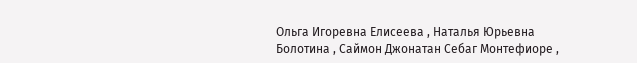Ольга Игоревна Елисеева , Наталья Юрьевна Болотина , Саймон Джонатан Себаг Монтефиоре ,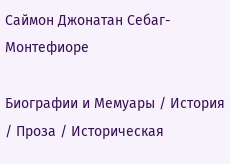Саймон Джонатан Себаг-Монтефиоре

Биографии и Мемуары / История / Проза / Историческая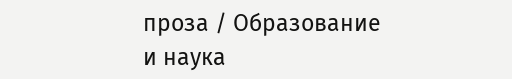проза / Образование и наука